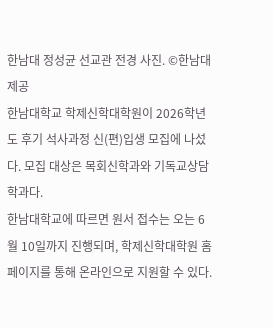한남대 정성균 선교관 전경 사진. ©한남대 제공
한남대학교 학제신학대학원이 2026학년도 후기 석사과정 신(편)입생 모집에 나섰다. 모집 대상은 목회신학과와 기독교상담학과다.
한남대학교에 따르면 원서 접수는 오는 6월 10일까지 진행되며, 학제신학대학원 홈페이지를 통해 온라인으로 지원할 수 있다.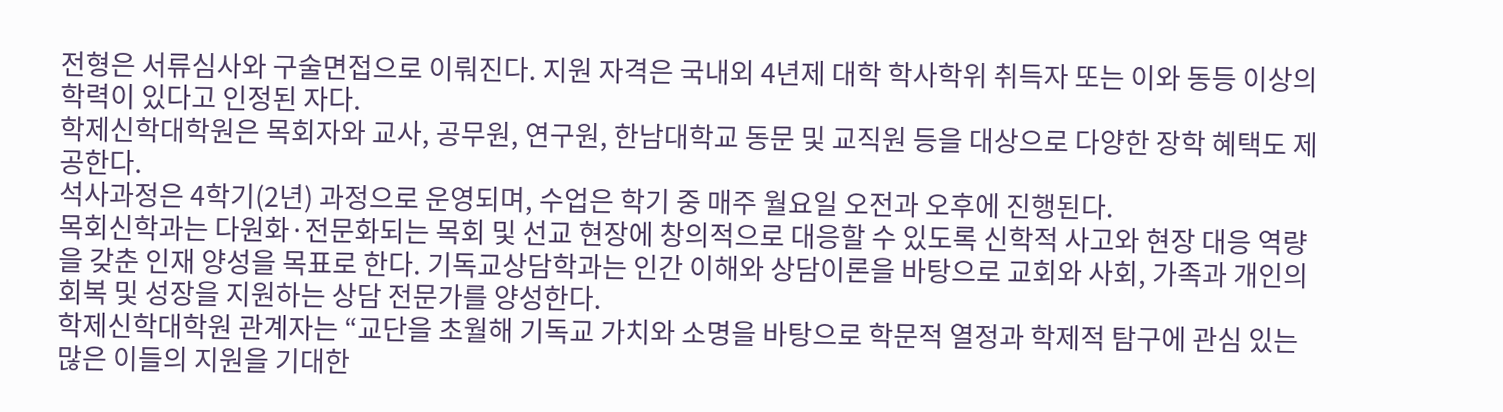전형은 서류심사와 구술면접으로 이뤄진다. 지원 자격은 국내외 4년제 대학 학사학위 취득자 또는 이와 동등 이상의 학력이 있다고 인정된 자다.
학제신학대학원은 목회자와 교사, 공무원, 연구원, 한남대학교 동문 및 교직원 등을 대상으로 다양한 장학 혜택도 제공한다.
석사과정은 4학기(2년) 과정으로 운영되며, 수업은 학기 중 매주 월요일 오전과 오후에 진행된다.
목회신학과는 다원화·전문화되는 목회 및 선교 현장에 창의적으로 대응할 수 있도록 신학적 사고와 현장 대응 역량을 갖춘 인재 양성을 목표로 한다. 기독교상담학과는 인간 이해와 상담이론을 바탕으로 교회와 사회, 가족과 개인의 회복 및 성장을 지원하는 상담 전문가를 양성한다.
학제신학대학원 관계자는 “교단을 초월해 기독교 가치와 소명을 바탕으로 학문적 열정과 학제적 탐구에 관심 있는 많은 이들의 지원을 기대한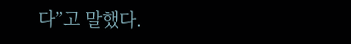다”고 말했다.